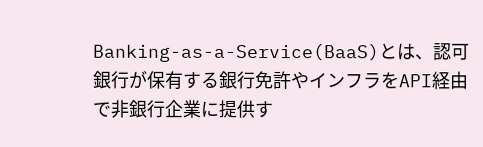Banking-as-a-Service(BaaS)とは、認可銀行が保有する銀行免許やインフラをAPI経由で非銀行企業に提供す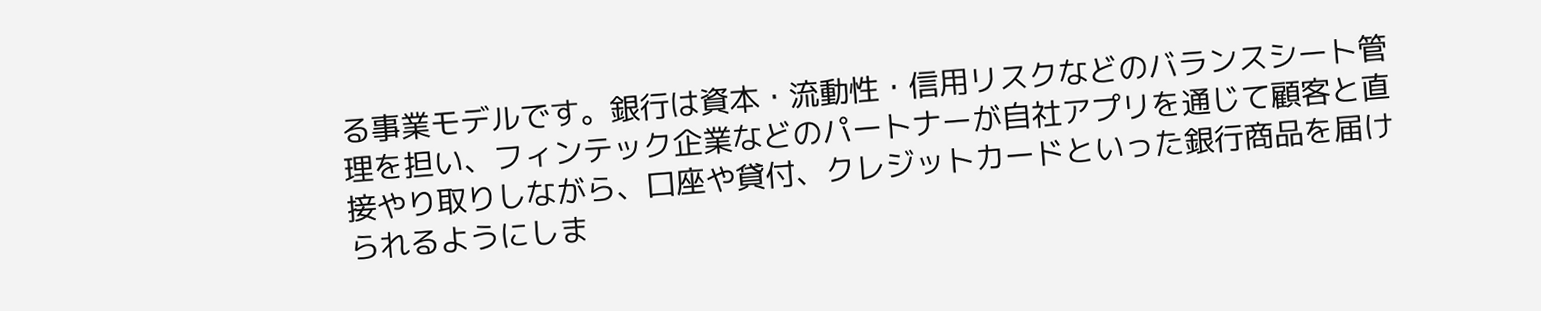る事業モデルです。銀行は資本・流動性・信用リスクなどのバランスシート管理を担い、フィンテック企業などのパートナーが自社アプリを通じて顧客と直接やり取りしながら、口座や貸付、クレジットカードといった銀行商品を届けられるようにしま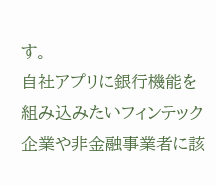す。
自社アプリに銀行機能を組み込みたいフィンテック企業や非金融事業者に該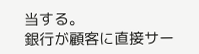当する。
銀行が顧客に直接サー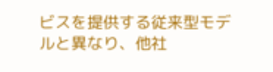ビスを提供する従来型モデルと異なり、他社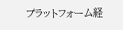プラットフォーム経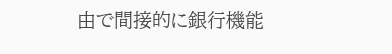由で間接的に銀行機能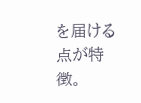を届ける点が特徴。